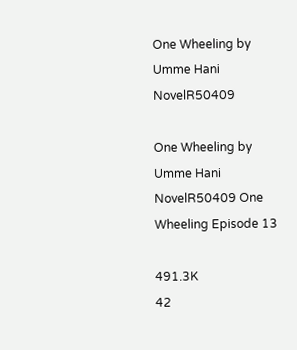One Wheeling by Umme Hani NovelR50409

One Wheeling by Umme Hani NovelR50409 One Wheeling Episode 13

491.3K
42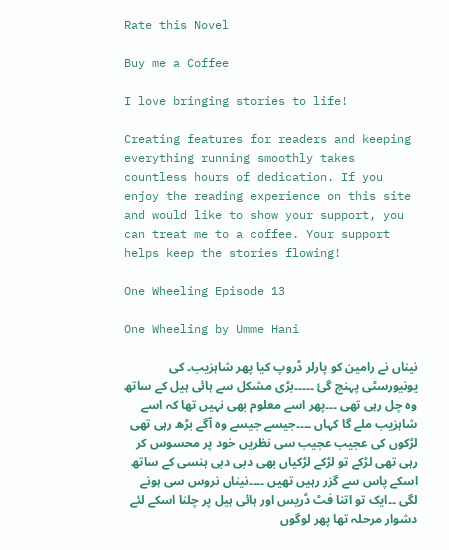Rate this Novel

Buy me a Coffee

I love bringing stories to life!

Creating features for readers and keeping everything running smoothly takes countless hours of dedication. If you enjoy the reading experience on this site and would like to show your support, you can treat me to a coffee. Your support helps keep the stories flowing!

One Wheeling Episode 13

One Wheeling by Umme Hani

نیناں نے رامین کو پارلر ڈروپ کیا پھر شاہزیب۔ کی یونیورسٹی پہنچ گئ ۔۔۔۔۔بڑی مشکل سے ہائی ہیل کے ساتھ وہ چل رہی تھی ۔۔۔پھر اسے معلوم بھی نہیں تھا کہ اسے شاہزیب ملے گا کہاں ۔۔۔۔جیسے جیسے وہ آگے بڑھ رہی تھی لڑکوں کی عجیب عجیب سی نظریں خود پر محسوس کر رہی تھی لڑکے تو لڑکے لڑکیاں بھی دبی دبی ہنسی کے ساتھ اسکے پاس سے گزر رہیں تھیں ۔۔۔۔نیناں نروس سی ہونے لگی ۔۔ایک تو اتنا فٹ ڈریس اور ہائی ہیل پر چلنا اسکے لئے دشوار مرحلہ تھا پھر لوگوں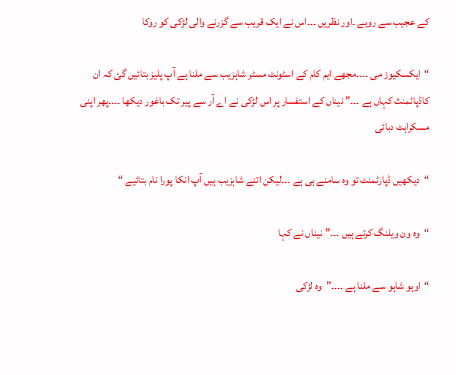کے عجیب سے رویے ۔اور نظریں ۔۔۔اس نے ایک قریب سے گزرنے والی لڑکی کو روکا

“ایکسکیوز می ۔۔۔۔مجھے ایم کام کے اسٹونٹ مسٹر شاہزیب سے ملنا ہے آپ پلیز بتائیں گئ کہ ان کاڈپاٹمنث کہاں ہے ۔۔۔” نیناں کے استفسار پر اس لڑکی نے اے آر سے پیر تک باغور دیکھا ۔۔۔۔پھر اپنی مسکراہٹ دبائی

“دیکھیں ڈپارٹمنٹ تو وہ سامنے ہی ہے ۔۔۔لیکن اتنے شاہزیب ہیں آپ انکا پورا نام بتائیے “

“وہ ون ویلنگ کرتے ہیں ۔۔۔”نیناں نے کہا

“اوہو شاہو سے ملنا ہے ۔۔۔۔”وہ لڑکی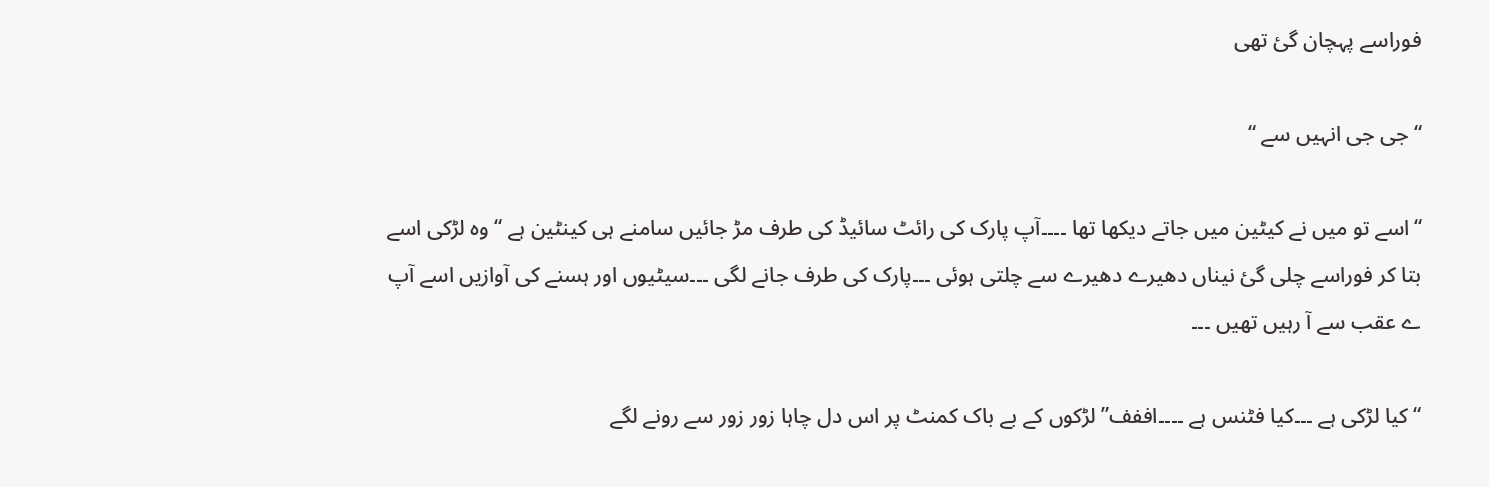فوراسے پہچان گئ تھی

“جی جی انہیں سے “

“اسے تو میں نے کیٹین میں جاتے دیکھا تھا ۔۔۔۔آپ پارک کی رائٹ سائیڈ کی طرف مڑ جائیں سامنے ہی کینٹین ہے “وہ لڑکی اسے بتا کر فوراسے چلی گئ نیناں دھیرے دھیرے سے چلتی ہوئی ۔۔۔پارک کی طرف جانے لگی ۔۔۔سیٹیوں اور ہسنے کی آوازیں اسے آپ ے عقب سے آ رہیں تھیں ۔۔۔

“کیا لڑکی ہے ۔۔۔کیا فٹنس ہے ۔۔۔۔اففف”لڑکوں کے بے باک کمنٹ پر اس دل چاہا زور زور سے رونے لگے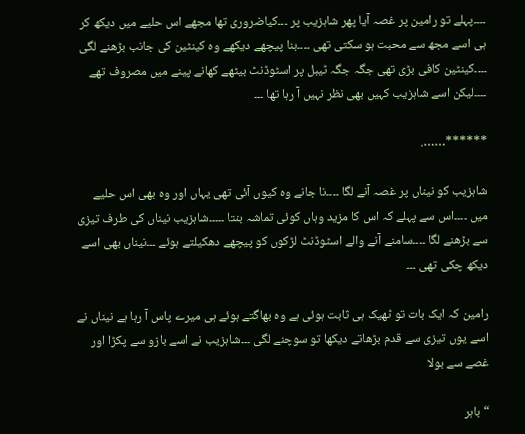۔۔۔۔پہلے تو رامین پر غصہ آیا پھر شاہزیب پر ۔۔۔کیاضروری تھا مجھے اس حلیے میں دیکھ کر ہی اسے مجھ سے محبت ہو سکتی تھی ۔۔۔۔بنا پیچھے دیکھے وہ کینٹین کی جانب بڑھنے لگی ۔۔۔۔کینٹین کافی بڑی تھی جگہ جگہ ٹیبل پر اسٹوڈنٹ بیٹھے کھانے پینے میں مصروف تھے ۔۔۔۔لیکن اسے شاہزیب کہیں بھی نظر نہیں آ رہا تھا ۔۔۔

******…….

شاہزیب کو نیناں پر غصہ آنے لگا ۔۔۔۔نا جانے وہ کیوں آئی تھی یہاں اور وہ بھی اس حلیے میں ۔۔۔۔اس سے پہلے کہ اس کا مزید وہاں کوئی تماشہ بنتا ۔۔۔۔۔شاہزیب نیناں کی طرف تیزی سے بڑھنے لگا ۔۔۔۔سامنے آنے والے اسٹوڈنٹ لڑکوں کو پیچھے دھکیلتے ہوئے ۔۔۔نیناں بھی اسے دیکھ چکی تھی ۔۔۔

رامین کہ ایک بات تو ٹھیک ہی ثابت ہوئی ہے وہ بھاگتے ہوئے ہی میرے پاس آ رہا ہے نیناں نے اسے یوں تیزی سے قدم بڑھاتے دیکھا تو سوچنے لگی ۔۔۔شاہزیب نے اسے بازو سے پکڑا اور غصے سے بولا

“باہر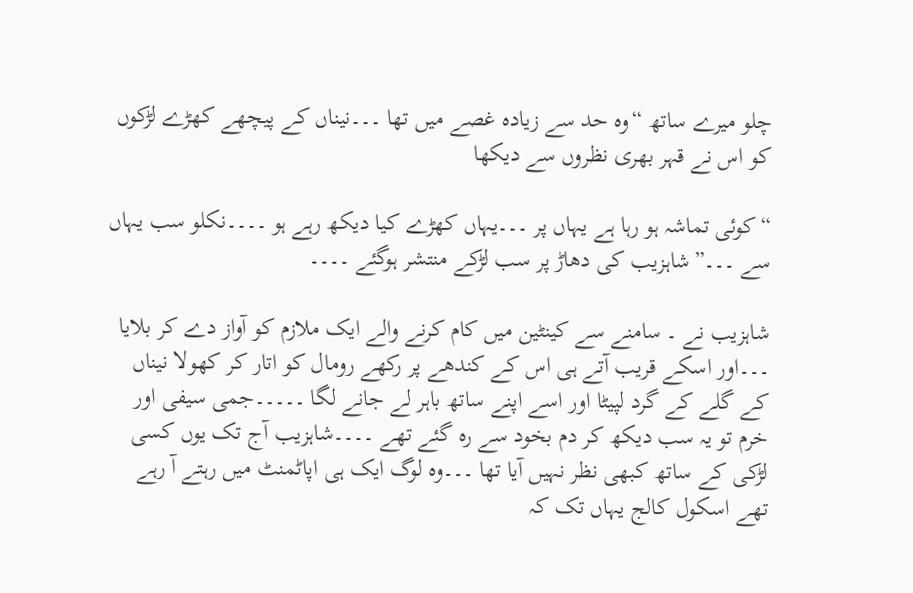چلو میرے ساتھ “وہ حد سے زیادہ غصے میں تھا ۔۔۔نیناں کے پیچھے کھڑے لڑکوں کو اس نے قہر بھری نظروں سے دیکھا

“کوئی تماشہ ہو رہا ہے یہاں پر ۔۔۔یہاں کھڑے کیا دیکھ رہے ہو ۔۔۔۔نکلو سب یہاں سے ۔۔۔”شاہزیب کی دھاڑ پر سب لڑکے منتشر ہوگئے ۔۔۔۔

شاہزیب نے ۔ سامنے سے کینٹین میں کام کرنے والے ایک ملازم کو آواز دے کر بلایا ۔۔۔اور اسکے قریب آتے ہی اس کے کندھے پر رکھے رومال کو اتار کر کھولا نیناں کے گلے کے گرد لپیٹا اور اسے اپنے ساتھ باہر لے جانے لگا ۔۔۔۔۔جمی سیفی اور خرم تو یہ سب دیکھ کر دم بخود سے رہ گئے تھے ۔۔۔۔شاہزیب آج تک یوں کسی لڑکی کے ساتھ کبھی نظر نہیں آیا تھا ۔۔۔وہ لوگ ایک ہی اپاٹمنٹ میں رہتے آ رہے تھے اسکول کالج یہاں تک کہ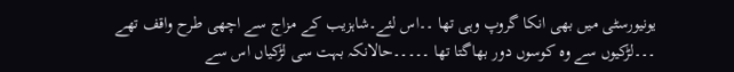یونیورسٹی میں بھی انکا گروپ وہی تھا ۔۔اس لئے۔شاہزیب کے مزاج سے اچھی طرح واقف تھے ۔۔۔لڑکیوں سے وہ کوسوں دور بھاگتا تھا ۔۔۔۔۔حالانکہ بہت سی لڑکیاں اس سے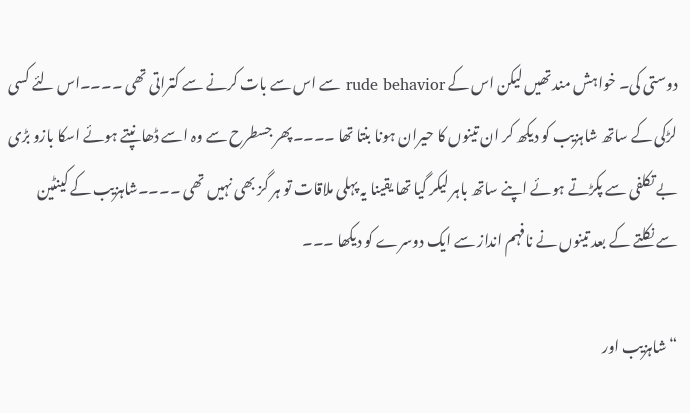دوستی کی۔ خواہش مند تھیں لیکن اس کے rude behavior سے اس سے بات کرنے سے کتراتی تھی ۔۔۔۔اس لئے کسی لڑکی کے ساتھ شاہزیب کو دیکھ کر ان تینوں کا حیران ہونا بنتا تھا ۔۔۔۔پھر جسطرح سے وہ اسے ڈھانپتے ہوئے اسکا بازو بڑی بے تکلفی سے پکڑتے ہوئے اپنے ساتھ باہر لیکر گیا تھا یقینا یہ پہلی ملاقات تو ہر گز بھی نہیں تھی ۔۔۔۔شاہزیب کے کینٹین سے نکلتے کے بعد تینوں نے نافہم انداز سے ایک دوسرے کو دیکھا ۔۔۔

“شاہزیب اور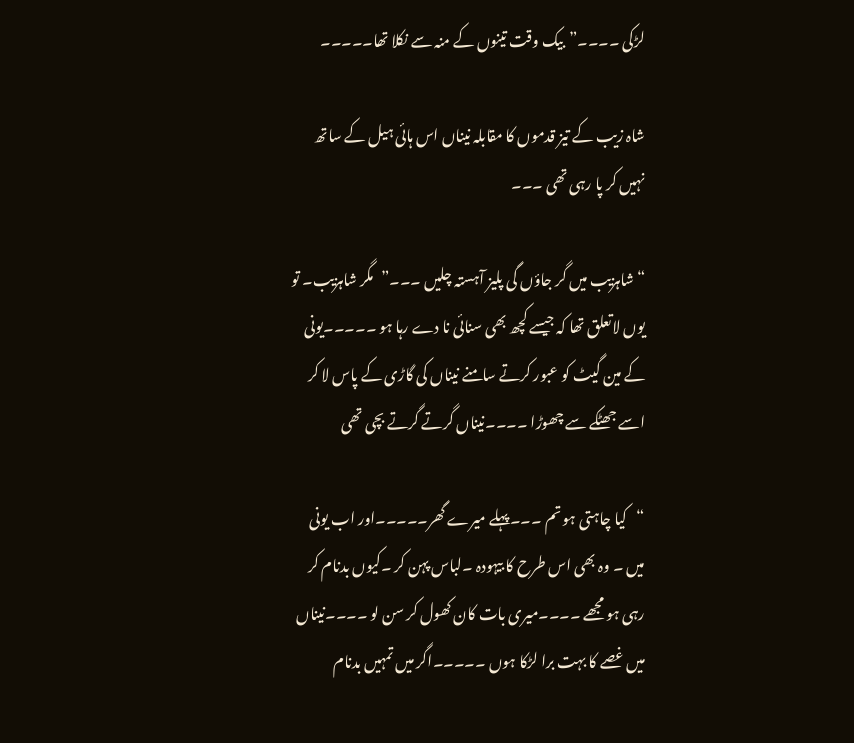لڑکی ۔۔۔۔”بیک وقت تینوں کے منہ سے نکلا تھا۔۔۔۔۔

شاہ زیب کے تیز قدموں کا مقابلہ نیناں اس ہائی ہیل کے ساتھ نہیں کر پا رہی تھی ۔۔۔

“شاہزیب میں گر جاؤں گی پلیز آہستہ چلیں ۔۔۔”مگر شاہزیب۔ تو یوں لاتعلق تھا کہ جیسے کچھ بھی سنائی نا دے رہا ہو ۔۔۔۔۔یونی کے مین گیٹ کو عبور کرتے سامنے نیناں کی گاڑی کے پاس لا کر اسے جھٹکے سے چھوڑا ۔۔۔۔نیناں گرتے گرتے بچی تھی

“کیا چاہتی ہو تم ۔۔۔پہلے میرے گھر۔۔۔۔۔اور اب یونی میں ۔ وہ بھی اس طرح کا بیہودہ ۔لباس پہن کر ۔کیوں بدنام کر رہی ہو مجھے ۔۔۔۔میری بات کان کھول کر سن لو ۔۔۔۔نیناں میں غصے کا بہت برا لڑکا ہوں ۔۔۔۔۔اگر میں تمہیں بدنام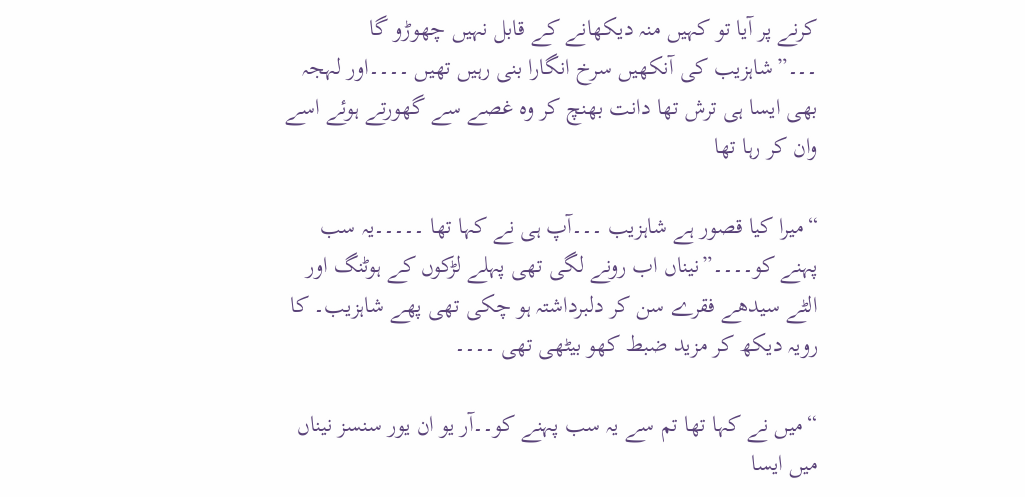کرنے پر آیا تو کہیں منہ دیکھانے کے قابل نہیں چھوڑو گا ۔۔۔”شاہزیب کی آنکھیں سرخ انگارا بنی رہیں تھیں ۔۔۔۔اور لہجہ بھی ایسا ہی ترش تھا دانت بھنچ کر وہ غصے سے گھورتے ہوئے اسے وان کر رہا تھا

“میرا کیا قصور ہے شاہزیب ۔۔۔آپ ہی نے کہا تھا ۔۔۔۔۔یہ سب پہنے کو۔۔۔۔”نیناں اب رونے لگی تھی پہلے لڑکوں کے ہوٹنگ اور الٹے سیدھے فقرے سن کر دلبرداشتہ ہو چکی تھی پھے شاہزیب۔ کا رویہ دیکھ کر مزید ضبط کھو بیٹھی تھی ۔۔۔۔

“میں نے کہا تھا تم سے یہ سب پہنے کو۔۔آر یو ان یور سنسز نیناں میں ایسا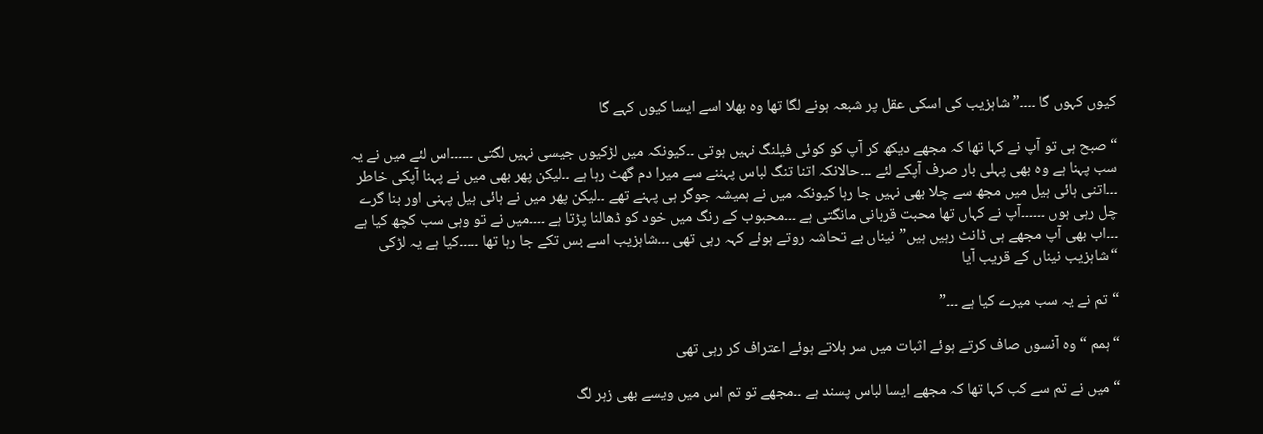کیوں کہوں گا ۔۔۔۔”شاہزیب کی اسکی عقل پر شبعہ ہونے لگا تھا وہ بھلا اسے ایسا کیوں کہے گا

“صبح ہی تو آپ نے کہا تھا کہ مجھے دیکھ کر آپ کو کوئی فیلنگ نہیں ہوتی ۔۔کیونکہ میں لڑکیوں جیسی نہیں لگتی ۔۔۔۔۔۔اس لئے میں نے یہ سب پہنا ہے وہ بھی پہلی بار صرف آپکے لئے ۔۔۔حالانکہ اتنا تنگ لباس پہننے سے میرا دم گھٹ رہا ہے ۔۔لیکن پھر بھی میں نے پہنا آپکی خاطر ۔۔۔اتنی ہائی ہیل میں مجھ سے چلا بھی نہیں جا رہا کیونکہ میں نے ہمیشہ جوگر ہی پہنے تھے ۔۔لیکن پھر میں نے ہائی ہیل پہنی اور بنا گرے چل رہی ہوں ۔۔۔۔۔۔آپ نے کہاں تھا محبت قربانی مانگتی ہے ۔۔۔محبوب کے رنگ میں خود کو ڈھالنا پڑتا ہے ۔۔۔۔میں نے تو وہی سب کچھ کیا ہے ۔۔۔اب بھی آپ مجھے ہی ڈانٹ رہیں ہیں”نیناں بے تحاشہ روتے ہوئے کہہ رہی تھی ۔۔۔شاہزیب اسے بس تکے جا رہا تھا ۔۔۔۔۔کیا ہے یہ لڑکی “شاہزیب نیناں کے قریب آیا

“تم نے یہ سب میرے کیا ہے ۔۔۔”

“ہمم “وہ آنسوں صاف کرتے ہوئے اثبات میں سر ہلاتے ہوئے اعتراف کر رہی تھی

“میں نے تم سے کب کہا تھا کہ مجھے ایسا لباس پسند ہے ۔۔مجھے تو تم اس میں ویسے بھی زہر لگ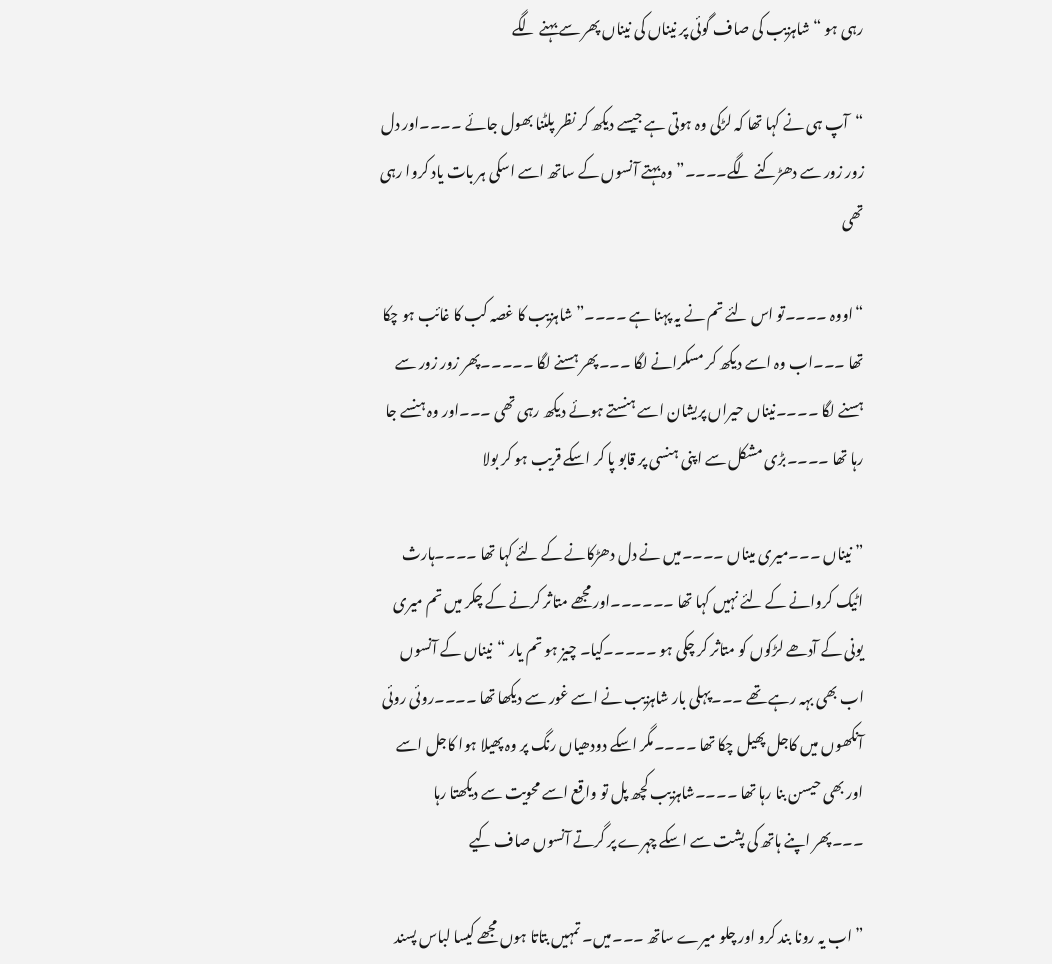رہی ہو “شاہزیب کی صاف گوئی پر نیناں کی نیناں پھر سے بہنے لگے

“آپ ہی نے کہا تھا کہ لڑکی وہ ہوتی ہے جیسے دیکھ کر نظر پلٹنا بھول جائے ۔۔۔۔اور دل زور زور سے دھڑکنے لگے۔۔۔۔”وہ بہتے آنسوں کے ساتھ اسے اسکی ہر بات یاد کروا رہی تھی

“اووہ ۔۔۔۔تو اس لئے تم نے یہ پہنا ہے ۔۔۔۔”شاہزیب کا غصہ کب کا غائب ہو چکا تھا ۔۔۔اب وہ اسے دیکھ کر مسکرانے لگا ۔۔۔پھر ہسنے لگا ۔۔۔۔۔پھر زور زور سے ہسنے لگا ۔۔۔۔نیناں حیراں پریشان اسے ہنستے ہوئے دیکھ رہی تھی ۔۔۔اور وہ ہنسے جا رہا تھا ۔۔۔۔بڑی مشکل سے اپنی ہنسی پر قابو پا کر اسکے قریب ہو کر بولا

” نیناں ۔۔۔میری میناں ۔۔۔۔میں نے دل دھڑکانے کے لئے کہا تھا ۔۔۔۔ہارث اٹیک کروانے کے لئے نہیں کہا تھا ۔۔۔۔۔۔اور مجھے متاثر کرنے کے چکر میں تم میری یونی کے آدھے لڑکوں کو متاثر کر چکی ہو ۔۔۔۔۔کیا۔ چیز ہو تم یار “نیناں کے آنسوں اب بھی بہہ رہے تھے ۔۔۔پہلی بار شاہزیب نے اسے غور سے دیکھا تھا ۔۔۔۔روئی روئی آنکھوں میں کاجل پھیل چکا تھا ۔۔۔۔مگر اسکے دودھیاں رنگ پر وہ پھیلا ہوا کاجل اسے اور بھی حیسن بنا رہا تھا ۔۔۔۔شاہزیب کچھ پل تو واقع اسے محویت سے دیکھتا رہا ۔۔۔پھر اپنے ہاتھ کی پشت سے اسکے چہرے پر گرتے آنسوں صاف کیے

” اب یہ رونا بند کرو اور چلو میرے ساتھ ۔۔۔میں۔ تمہیں بتاتا ہوں مجھے کیسا لباس پسند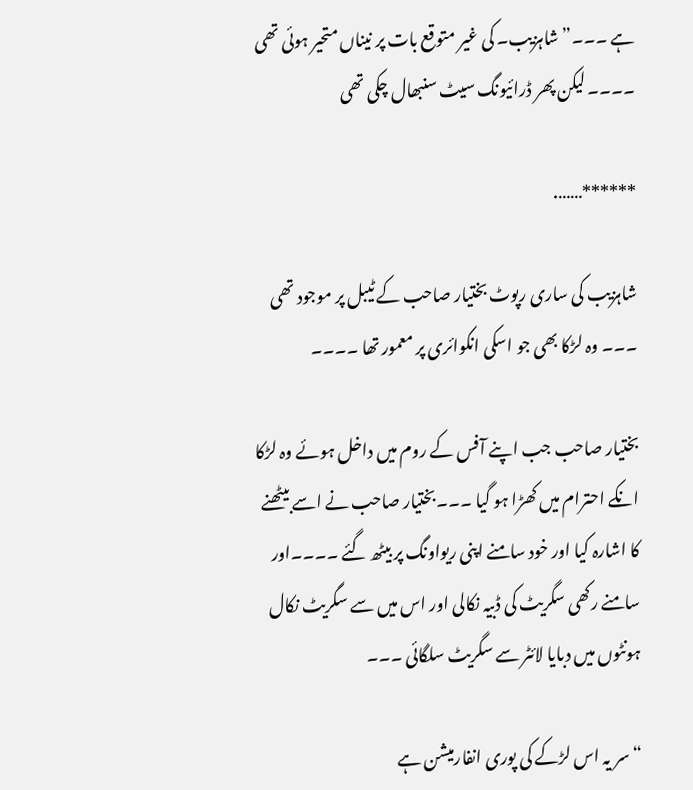ہے ۔۔۔”شاہزیب۔ کی غیر متوقع بات پر نیناں متحیر ہوئی تھی ۔۔۔۔ لیکن پھر ڈرائیونگ سیٹ سنبھال چکی تھی

******…….

شاہزیب کی ساری رپوٹ بختیار صاحب کے ٹیبل پر موجود تھی ۔۔۔ وہ لڑکا بھی جو اسکی انکوائری پر معمور تھا ۔۔۔۔

بختیار صاحب جب اپنے آفس کے روم میں داخل ہوئے وہ لڑکا انکے احترام میں کھڑا ہو گیا ۔۔۔بختیار صاحب نے اسے بیٹھنے کا اشارہ کیا اور خود سامنے اپنی ریواونگ پر بیٹھ گئے ۔۔۔۔اور سامنے رکھی سگریٹ کی ڈبیہ نکالی اور اس میں سے سگریٹ نکال ہونٹوں میں دبایا لائٹر سے سگریٹ سلگائی ۔۔۔

“سر یہ اس لڑکے کی پوری انفارمیشن ہے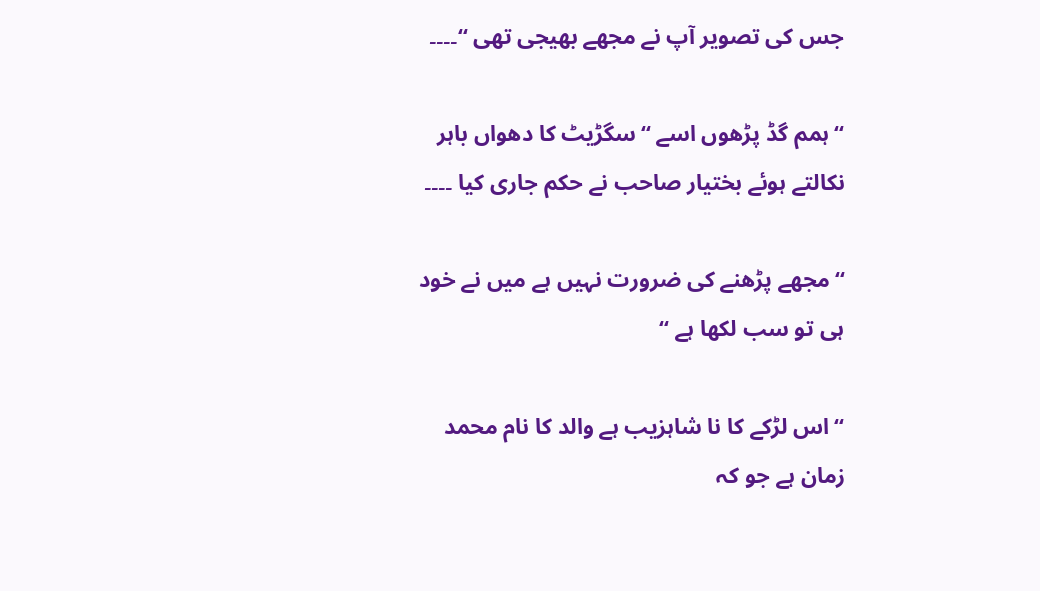جس کی تصویر آپ نے مجھے بھیجی تھی “۔۔۔۔

“ہمم گڈ پڑھوں اسے “سگڑیٹ کا دھواں باہر نکالتے ہوئے بختیار صاحب نے حکم جاری کیا ۔۔۔۔

“مجھے پڑھنے کی ضرورت نہیں ہے میں نے خود ہی تو سب لکھا ہے “

“اس لڑکے کا نا شاہزیب ہے والد کا نام محمد زمان ہے جو کہ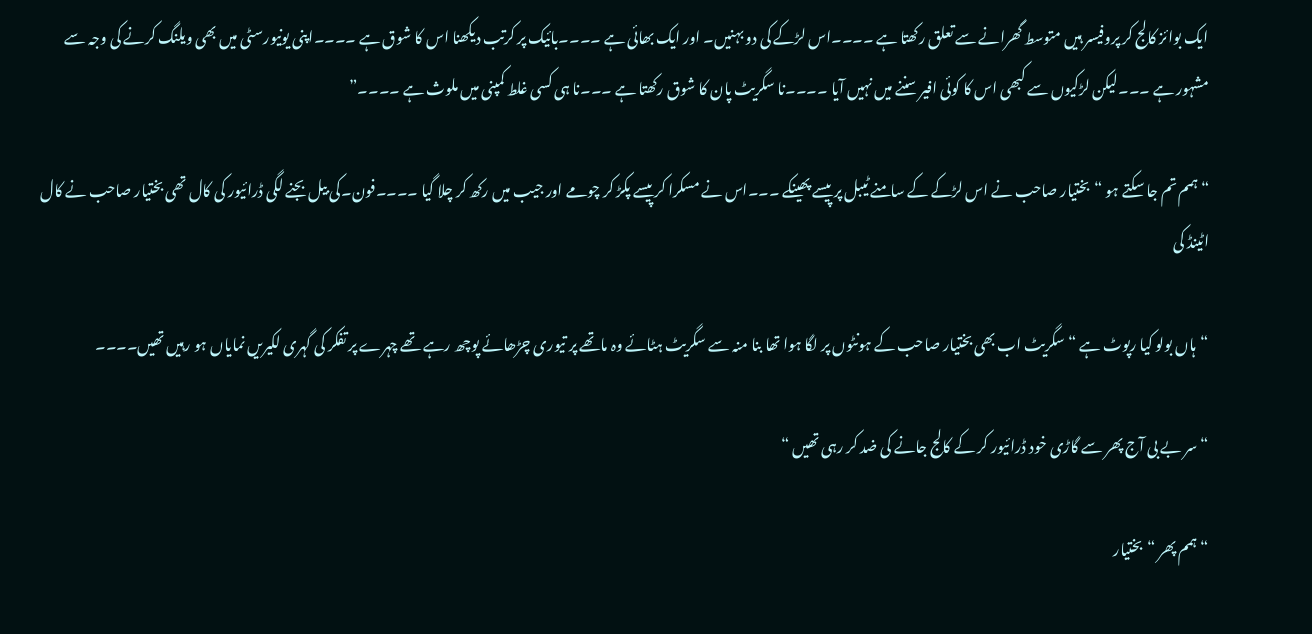ایک بوائز کالج کر پروفیسر ہیں متوسط گھرانے سے تعلق رکھتا ہے ۔۔۔۔اس لڑکے کی دو بہنیں۔ اور ایک بھائی ہے ۔۔۔۔بائیک پر کرتب دیکھنا اس کا شوق ہے ۔۔۔۔اپنی یونیورسٹی میں بھی ویلنگ کرنے کی وجہ سے مشہور ہے ۔۔۔لیکن لڑکیوں سے کبھی اس کا کوئی افیر سننے میں نہیں آیا ۔۔۔۔نا سگریٹ پان کا شوق رکھتا ہے ۔۔۔نا ہی کسی غلط کمپنی میں ملوث ہے ۔۔۔۔”

“ہمم تم جا سکتے ہو “بختیار صاحب نے اس لڑکے کے سامنے ٹیبل پر پیسے پھینکے ۔۔۔اس نے مسکرا کر پیسے پکڑ کر چومے اور جیب میں رکھ کر چلا گیا ۔۔۔۔فون۔کی بیل بجنے لگی ڈرائیور کی کال تھی بختیار صاحب نے کال اٹینڈ کی

“ہاں بولو کیا رپوٹ ہے “سگریٹ اب بھی بختیار صاحب کے ہونٹوں پر لگا ہوا تھا بنا منہ سے سگریٹ ہٹائے وہ ماتھے پر تیوری چڑھائے پوچھ رہے تھے چہرے پر تفکر کی گہری لکیریں نمایاں ہو رہیں تھیں۔۔۔۔

“سر بے بی آج پھر سے گاڑی خود ڈرائیور کر کے کالج جانے کی ضد کر رہی تھیں “

“ہمم پھر “بختیار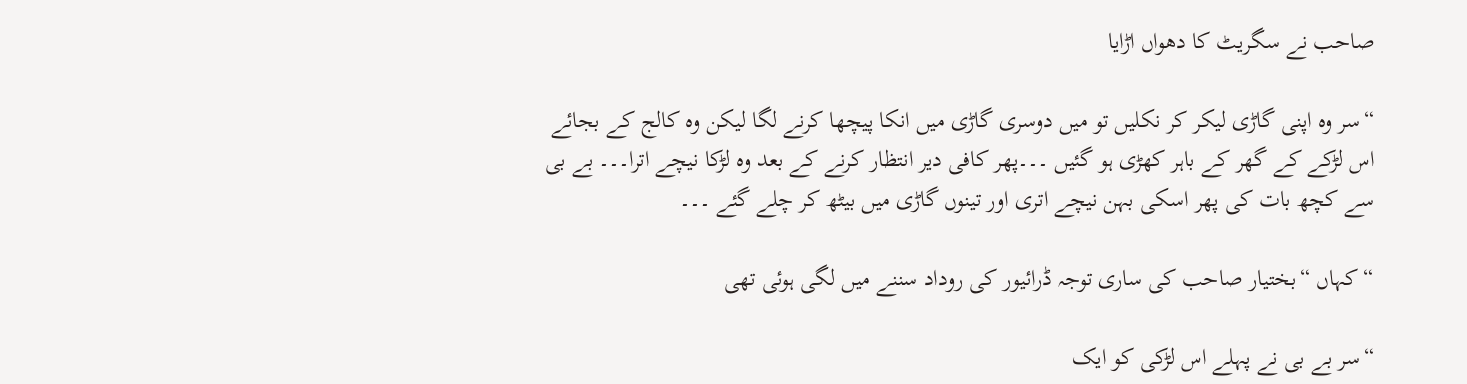صاحب نے سگریٹ کا دھواں اڑایا

“سر وہ اپنی گاڑی لیکر کر نکلیں تو میں دوسری گاڑی میں انکا پیچھا کرنے لگا لیکن وہ کالج کے بجائے اس لڑکے کے گھر کے باہر کھڑی ہو گئیں ۔۔۔پھر کافی دیر انتظار کرنے کے بعد وہ لڑکا نیچے اترا۔۔۔ بے بی سے کچھ بات کی پھر اسکی بہن نیچے اتری اور تینوں گاڑی میں بیٹھ کر چلے گئے ۔۔۔

“کہاں “بختیار صاحب کی ساری توجہ ڈرائیور کی روداد سننے میں لگی ہوئی تھی

“سر بے بی نے پہلے اس لڑکی کو ایک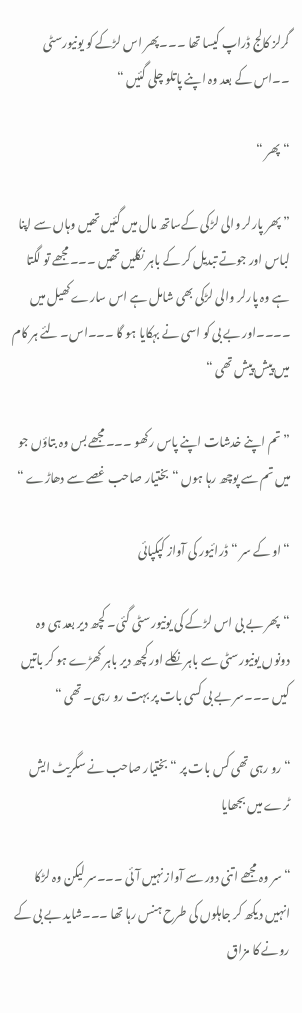گرلز کالج ڈراپ کیسا تھا ۔۔۔پھر اس لڑکے کو یونیورسٹی ۔۔اس کے بعد وہ اپنے پاتلو چلی گئیں “

“پھر “

” پھر پارلر والی لڑکی کےساتھ مال میں گئیں تھیں وہاں سے اپنا لباس اور جوتے تبدیل کر کے باہر نکلیں تھیں ۔۔۔مجھے تو لگتا ہے وہ پارلر والی لڑکی بھی شامل ہے اس سارے کھیل میں ۔۔۔۔اور بے بی کو اسی نے بہکایا ہو گا ۔۔۔اس۔ لئے ہر کام میں پیش پیش تھی “

” تم اپنے خدشات اپنے پاس رکھو ۔۔۔مجھے بس وہ بتاؤں جو میں تم سے پوچھ رہا ہوں “بختیار صاحب غصے سے دھاڑے “

“او کے سر “ڈرائیور کی آواز کپکپائی

“پھر بے بی اس لڑکے کی یونیورسٹی گئی۔ کچھ دیر بعد ہی وہ دونوں یونیورسٹی سے باہر نکلے اور کچھ دیر باہر کھڑے ہو کر باتیں کیں ۔۔۔سر بے بی کسی بات پر بہت رو رہی۔ تھی “

“رو رہی تھی کس بات پر “بختیار صاحب نے سگریٹ ایش ٹرے میں بجھایا

“سر وہ مجھے اتنی دور سے آواز نہیں آئی ۔۔۔سر لیکن وہ لڑکا انہیں دیکھ کر جاہلوں کی طرح ہنس رہا تھا ۔۔۔شاید بے بی کے رونے کا مزاق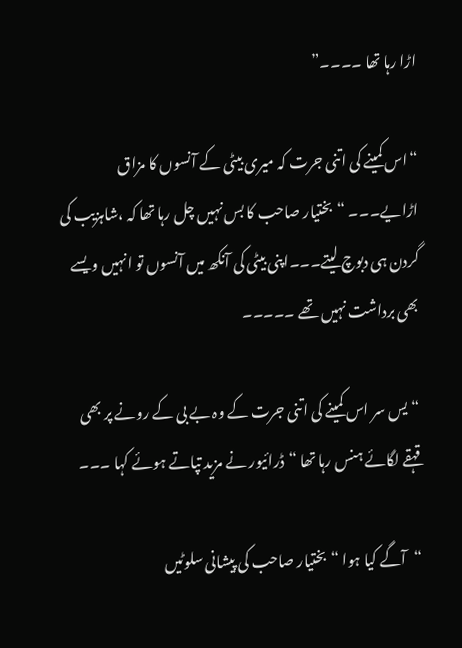اڑا رہا تھا ۔۔۔۔”

“اس کمینے کی اتنی جرت کہ میری بیٹی کے آنسوں کا مزاق اڑایے۔۔۔ “بختیار صاحب کا بس نہیں چل رہا تھا کہ ،شاہزیب کی گردن ہی دبوچ لیتے۔۔۔اپنی بیٹی کی آنکھ میں آنسوں تو انہیں ویسے بھی برداشت نہیں تھے ۔۔۔۔۔

“یس سر اس کمینے کی اتنی جرت کے وہ بے بی کے رونے پر بھی قہقے لگائے ہنس رہا تھا “ڈرائیور نے مزید تپاتے ہوئے کہا ۔۔۔

“آگے کیا ہوا “بختیار صاحب کی پیشانی سلوٹیں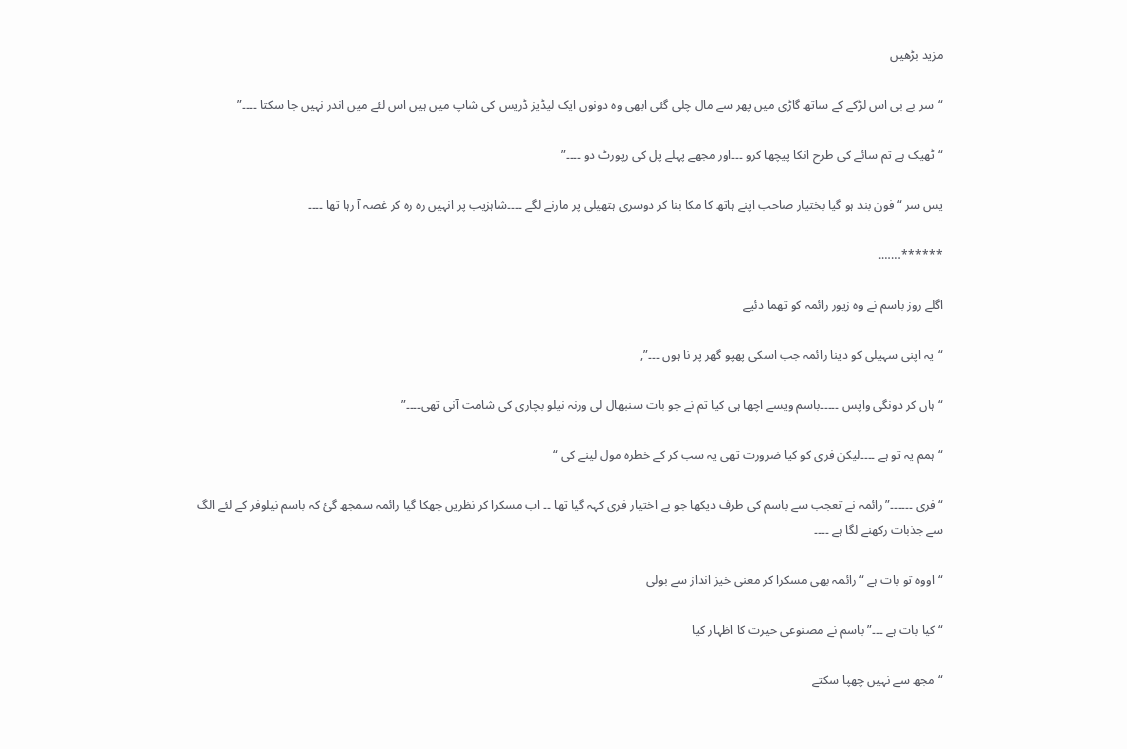مزید بڑھیں

“سر بے بی اس لڑکے کے ساتھ گاڑی میں پھر سے مال چلی گئی ابھی وہ دونوں ایک لیڈیز ڈریس کی شاپ میں ہیں اس لئے میں اندر نہیں جا سکتا ۔۔۔۔”

“ٹھیک ہے تم سائے کی طرح انکا پیچھا کرو ۔۔۔اور مجھے پہلے پل کی رپورٹ دو ۔۔۔۔”

یس سر “فون بند ہو گیا بختیار صاحب اپنے ہاتھ کا مکا بنا کر دوسری ہتھیلی پر مارنے لگے ۔۔۔۔شاہزیب پر انہیں رہ رہ کر غصہ آ رہا تھا ۔۔۔۔

******…….

اگلے روز باسم نے وہ زیور رائمہ کو تھما دئیے

“یہ اپنی سہیلی کو دینا رائمہ جب اسکی پھپو گھر پر نا ہوں ۔۔۔”,

“ہاں کر دونگی واپس ۔۔۔۔۔باسم ویسے اچھا ہی کیا تم نے جو بات سنبھال لی ورنہ نیلو بچاری کی شامت آنی تھی۔۔۔۔”

“ہمم یہ تو ہے ۔۔۔۔لیکن فری کو کیا ضرورت تھی یہ سب کر کے خطرہ مول لینے کی “

“فری ۔۔۔۔۔۔”رائمہ نے تعجب سے باسم کی طرف دیکھا جو بے اختیار فری کہہ گیا تھا ۔۔ اب مسکرا کر نظریں جھکا گیا رائمہ سمجھ گئ کہ باسم نیلوفر کے لئے الگ سے جذبات رکھنے لگا ہے ۔۔۔۔

“اووہ تو بات ہے “رائمہ بھی مسکرا کر معنی خیز انداز سے بولی

“کیا بات ہے ۔۔۔”باسم نے مصنوعی حیرت کا اظہار کیا

“مجھ سے نہیں چھپا سکتے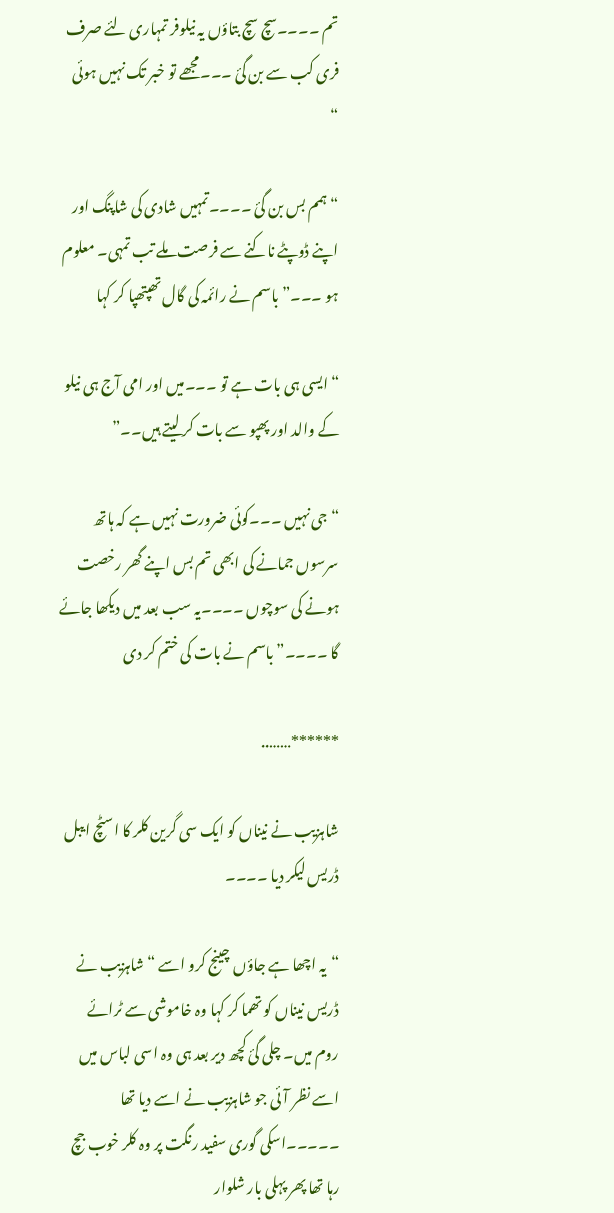تم ۔۔۔۔سچ سچ بتاؤں یہ نیلوفر تمہاری لئے صرف فری کب سے بن گئ ۔۔۔مجھے تو خبر تک نہیں ہوئی “

“ہمم بس بن گئ ۔۔۔۔تمہیں شادی کی شاپنگ اور اپنے ڈوپٹے ناکنے سے فرصت ملے تب تمہی۔ معلوم ہو ۔۔۔”باسم نے رائمہ کی گال تھپتھپا کر کہا

“ایسی ہی بات ہے تو ۔۔۔میں اور امی آج ہی نیلو کے والد اور پھپو سے بات کر لیتے ہیں۔۔”

“جی نہیں ۔۔۔کوئی ضرورت نہیں ہے کہ ہاتھ سرسوں جمانے کی ابھی تم بس اپنے گھر رخصت ہونے کی سوچوں ۔۔۔۔یہ سب بعد میں دیکھا جائے گا ۔۔۔۔”باسم نے بات کی ختم کر دی

******……..

شاہزیب نے نیناں کو ایک سی گرین کلر کا اسٹچ ایبل ڈریس لیکر دیا ۔۔۔۔

“یہ اچھا ہے جاؤں چینج کرو اسے “شاہزیب نے ڈریس نیناں کو تھما کر کہا وہ خاموشی سے ٹرائے روم میں۔ چلی گئ کچھ دیر بعد ہی وہ اسی لباس میں اسے نظر آئی جو شاہزیب نے اسے دیا تھا ۔۔۔۔۔اسکی گوری سفید رنگت پر وہ کلر خوب جچ رہا تھا پھر پہلی بار شلوار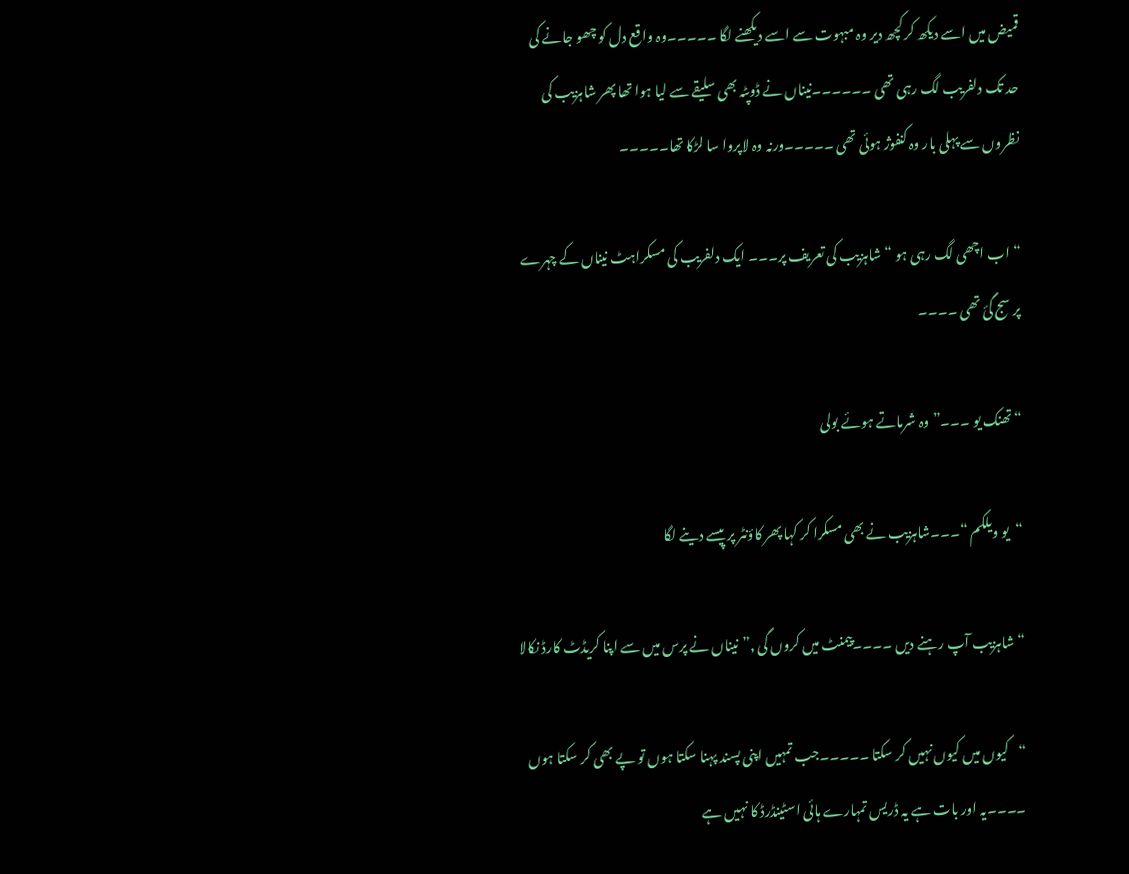قمیض میں اسے دیکھ کر کچھ دیر وہ مبہوت سے اسے دیکھنے لگا ۔۔۔۔۔وہ واقع دل کو چھو جانے کی حد تک دلفریب لگ رہی تھی ۔۔۔۔۔۔نیناں نے ڈوپٹہ بھی سلیقے سے لیا ہوا تھا پھر شاہزیب کی نظروں سے پہلی بار وہ کنفوژ ہوئی تھی ۔۔۔۔۔ورنہ وہ لاپروا سا لڑکا تھا۔۔۔۔۔

“اب اچھی لگ رہی ہو “شاہزیب کی تعریف پر۔۔۔ ایک دلفریب کی مسکراہٹ نیناں کے چہرے پر سج گئ تھی ۔۔۔۔

“تھنک یو ۔۔۔”وہ شرماتے ہوئے بولی

“یو ویلکم “۔۔۔شاہزیب نے بھی مسکرا کر کہا پھر کاؤنٹر پر پیسے دینے لگا

“شاہزیب آپ رہنے دیں ۔۔۔۔پیمنٹ میں کروں گی ٫”نیناں نے پرس میں سے اپنا کریڈٹ کارڈ نکالا

“کیوں میں کیوں نہیں کر سکتا ۔۔۔۔۔جب تمہیں اپنی پسند پہنا سکتا ہوں تو پے بھی کر سکتا ہوں ۔۔۔۔یہ اور بات ہے یہ ڈریس تمہارے ہائی اسٹینڈرڈ کا نہیں ہے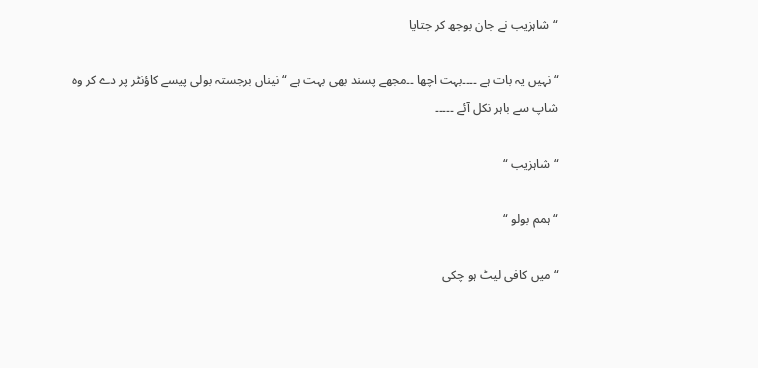“شاہزیب نے جان بوجھ کر جتایا

“نہیں یہ بات ہے ۔۔۔۔بہت اچھا ۔۔مجھے پسند بھی بہت ہے “نیناں برجستہ بولی پیسے کاؤنٹر پر دے کر وہ شاپ سے باہر نکل آئے ۔۔۔۔۔

“شاہزیب “

“ہمم بولو “

“میں کافی لیٹ ہو چکی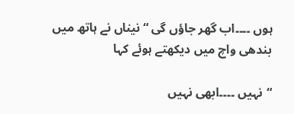ہوں ۔۔۔۔اب گھر جاؤں گی “نیناں نے ہاتھ میں بندھی واچ میں دیکھتے ہوئے کہا

“نہیں ۔۔۔۔ابھی نہیں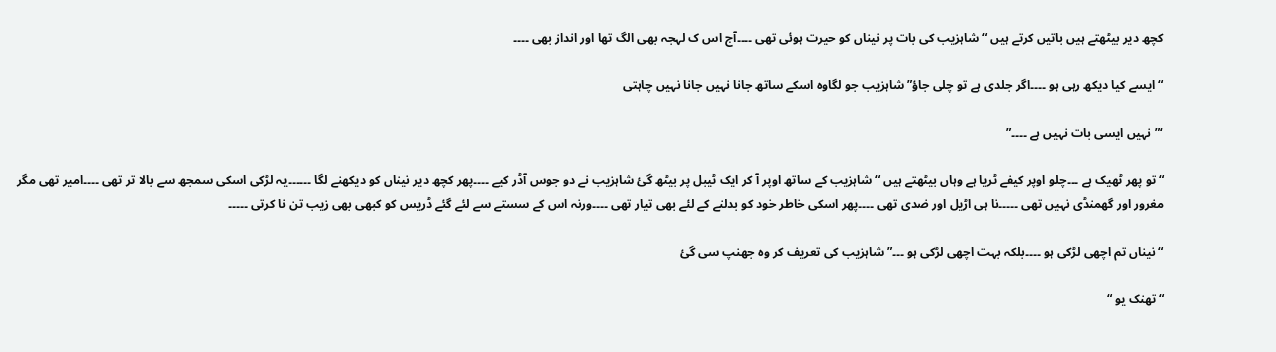کچھ دیر بیٹھتے ہیں باتیں کرتے ہیں “شاہزیب کی بات پر نیناں کو حیرت ہوئی تھی ۔۔۔۔آج اس ک لہجہ بھی الگ تھا اور انداز بھی ۔۔۔۔

“ایسے کیا دیکھ رہی ہو ۔۔۔۔اگر جلدی ہے تو چلی جاؤ”شاہزیب جو لگاوہ اسکے ساتھ جانا نہیں جانا نہیں چاہتی

‘”نہیں ایسی بات نہیں ہے ۔۔۔۔”

“تو پھر ٹھیک ہے ۔۔۔چلو اوپر کیفے ٹریا ہے وہاں بیٹھتے ہیں “شاہزیب کے ساتھ اوپر آ کر ایک ٹیبل پر بیٹھ گئ شاہزیب نے دو جوس آڈر کیے ۔۔۔۔پھر کچھ دیر نیناں کو دیکھنے لگا ۔۔۔۔۔۔یہ لڑکی اسکی سمجھ سے بالا تر تھی ۔۔۔۔امیر تھی مگر مغرور اور گھمنڈی نہیں تھی ۔۔۔۔۔نا ہی اڑیل اور ضدی تھی ۔۔۔۔پھر اسکی خاطر خود کو بدلنے کے لئے بھی تیار تھی ۔۔۔۔ورنہ اس کے سستے سے لئے گئے ڈریس کو کبھی بھی زیب تن نا کرتی ۔۔۔۔۔

“نیناں تم اچھی لڑکی ہو ۔۔۔۔بلکہ بہت اچھی لڑکی ہو ۔۔۔”شاہزیب کی تعریف کر وہ جھنپ سی گئ

“تھنک یو “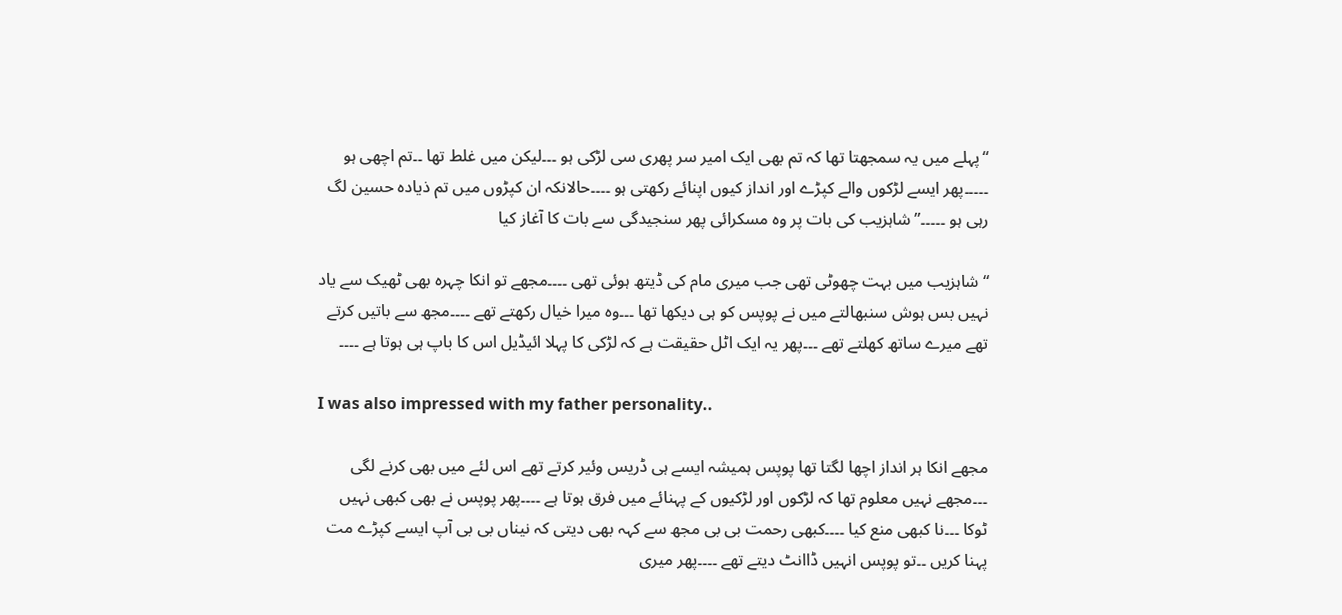“پہلے میں یہ سمجھتا تھا کہ تم بھی ایک امیر سر پھری سی لڑکی ہو ۔۔۔لیکن میں غلط تھا ۔۔تم اچھی ہو ۔۔۔۔۔پھر ایسے لڑکوں والے کپڑے اور انداز کیوں اپنائے رکھتی ہو ۔۔۔۔حالانکہ ان کپڑوں میں تم ذیادہ حسین لگ رہی ہو ۔۔۔۔۔”شاہزیب کی بات پر وہ مسکرائی پھر سنجیدگی سے بات کا آغاز کیا

“شاہزیب میں بہت چھوٹی تھی جب میری مام کی ڈیتھ ہوئی تھی ۔۔۔۔مجھے تو انکا چہرہ بھی ٹھیک سے یاد نہیں بس ہوش سنبھالتے میں نے پوپس کو ہی دیکھا تھا ۔۔۔وہ میرا خیال رکھتے تھے ۔۔۔۔مجھ سے باتیں کرتے تھے میرے ساتھ کھلتے تھے ۔۔۔پھر یہ ایک اٹل حقیقت ہے کہ لڑکی کا پہلا ائیڈیل اس کا باپ ہی ہوتا ہے ۔۔۔۔

I was also impressed with my father personality..

مجھے انکا ہر انداز اچھا لگتا تھا پوپس ہمیشہ ایسے ہی ڈریس وئیر کرتے تھے اس لئے میں بھی کرنے لگی ۔۔۔مجھے نہیں معلوم تھا کہ لڑکوں اور لڑکیوں کے پہنائے میں فرق ہوتا ہے ۔۔۔۔پھر پوپس نے بھی کبھی نہیں ٹوکا ۔۔۔نا کبھی منع کیا ۔۔۔۔کبھی رحمت بی بی مجھ سے کہہ بھی دیتی کہ نیناں بی بی آپ ایسے کپڑے مت پہنا کریں ۔۔تو پوپس انہیں ڈاانٹ دیتے تھے ۔۔۔۔پھر میری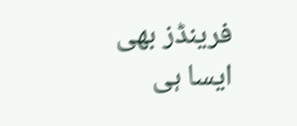فرینڈز بھی ایسا ہی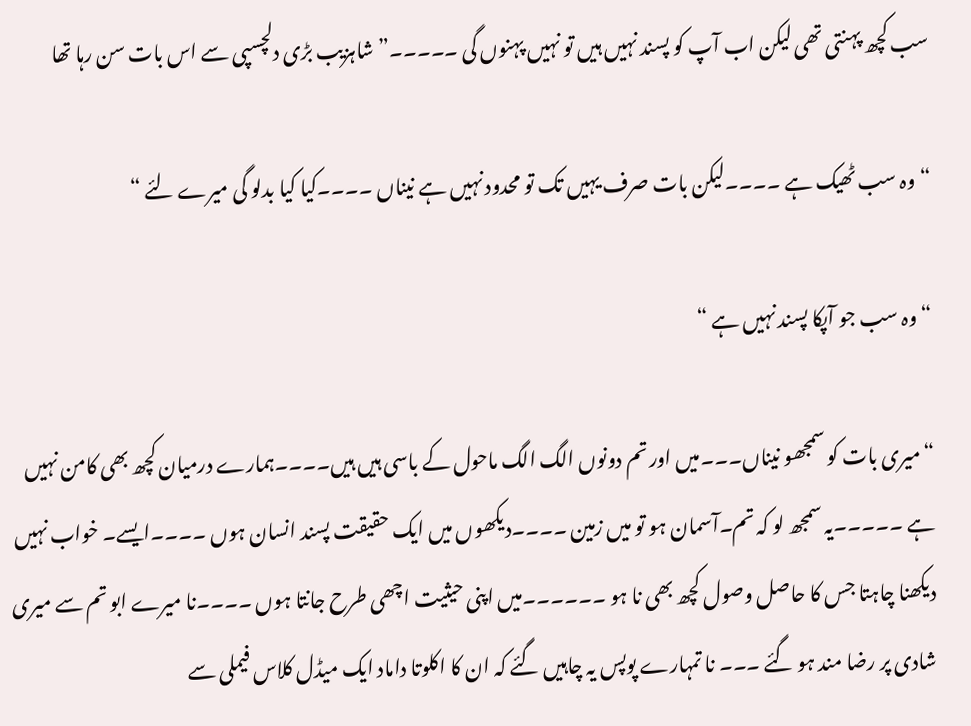سب کچھ پہنتی تھی لیکن اب آپ کو پسند نہیں ہیں تو نہیں پہنوں گی ۔۔۔۔۔” شاہزیب بڑی دلچسپی سے اس بات سن رہا تھا

“وہ سب ٹھیک ہے ۔۔۔۔لیکن بات صرف یہیں تک تو محدود نہیں ہے نیناں ۔۔۔۔کیا کیا بدلو گی میرے لئے “

“وہ سب جو آپکا پسند نہیں ہے “

“میری بات کو سمجھو نیناں۔۔۔میں اور تم دونوں الگ الگ ماحول کے باسی ہیں ہیں۔۔۔۔ہمارے درمیان کچھ بھی کامن نہیں ہے ۔۔۔۔۔یہ سمجھ لو کہ تم۔آسمان ہو تو میں زمین ۔۔۔۔دیکھوں میں ایک حقیقت پسند انسان ہوں ۔۔۔۔ایسے۔ خواب نہیں دیکھنا چاہتا جس کا حاصل وصول کچھ بھی نا ہو ۔۔۔۔۔۔میں اپنی حیثیت اچھی طرح جانتا ہوں ۔۔۔۔نا میرے ابو تم سے میری شادی پر رضا مند ہو گئے ۔۔۔ نا تمہارے پوپس یہ چاہیں گئے کہ ان کا اکلوتا داماد ایک میڈل کلاس فیملی سے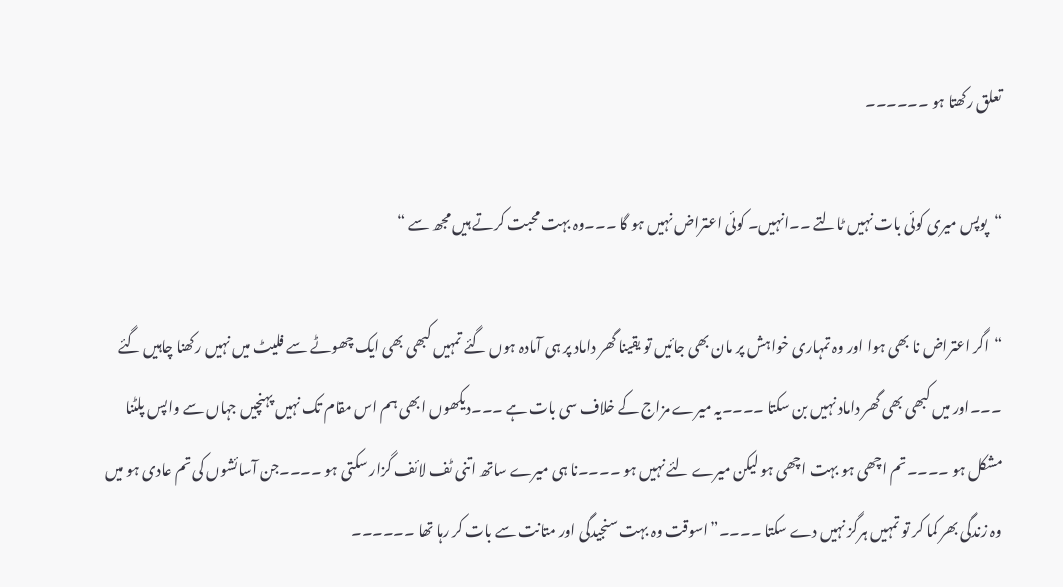تعلق رکھتا ہو ۔۔۔۔۔۔

“پوپس میری کوئی بات نہیں ٹالتے ۔۔انہیں۔ کوئی اعتراض نہیں ہو گا ۔۔۔وہ بہت محبت کرتے ہیں مجھ سے “

“اگر اعتراض نا بھی ہوا اور وہ تمہاری خواہش پر مان بھی جائیں تو یقینا گھر داماد پر ہی آمادہ ہوں گئے تمہیں کبھی بھی ایک چھوٹے سے فلیٹ میں نہیں رکھنا چاہیں گئے ۔۔۔اور میں کبھی بھی گھر داماد نہیں بن سکتا ۔۔۔۔یہ میرے مزاج کے خلاف سی بات ہے ۔۔۔دیکھوں ابھی ہم اس مقام تک نہیں پہنچیں جہاں سے واپس پلٹنا مشکل ہو ۔۔۔۔تم اچھی ہو بہت اچھی ہو لیکن میرے لئے نہیں ہو ۔۔۔۔نا ہی میرے ساتھ اتنی ٹف لائف گزار سکتی ہو ۔۔۔۔جن آسائشوں کی تم عادی ہو میں وہ زندگی بھر کما کر تو تمہیں ہرگز نہیں دے سکتا ۔۔۔۔”اسوقت وہ بہت سنجیدگی اور متانت سے بات کر رہا تھا ۔۔۔۔۔۔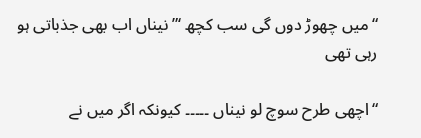“میں چھوڑ دوں گی سب کچھ ‘”نیناں اب بھی جذباتی ہو رہی تھی

“اچھی طرح سوچ لو نیناں ۔۔۔۔۔ کیونکہ اگر میں نے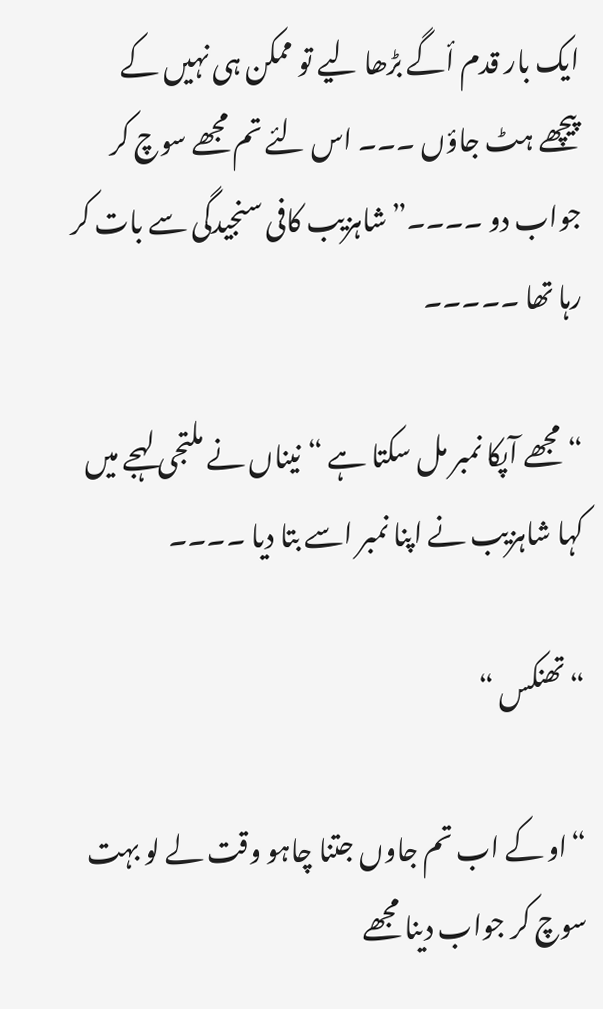ایک بار قدم أگے بڑھا لیے تو ممکن ہی نہیں کے پیچھے ہٹ جاؤں ۔۔۔ اس لئے تم مجھے سوچ کر جواب دو ۔۔۔۔”شاہزیب کافی سنجیدگی سے بات کر رہا تھا ۔۔۔۔۔

“مجھے آپکا نمبر مل سکتا ہے “نیناں نے ملتجی لہجے میں کہا شاہزیب نے اپنا نمبر اسے بتا دیا ۔۔۔۔

“تھنکس “

“او کے اب تم جاوں جتنا چاہو وقت لے لو بہت سوچ کر جواب دینا مجھے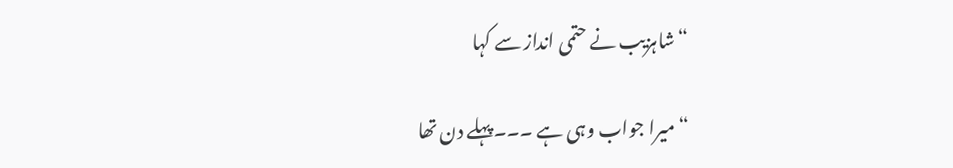“شاہزیب نے حتمی انداز سے کہا

“میرا جواب وہی ہے ۔۔۔پہلے دن تھا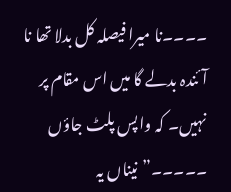۔۔۔۔نا میرا فیصلہ کل بدلا تھا نا آئندہ بدلے گا میں اس مقام پر نہیں۔ کہ واپس پلٹ جاؤں ۔۔۔۔۔”نیناں یہ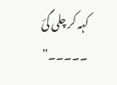کہہ کر چلی گئ ۔۔۔۔۔”